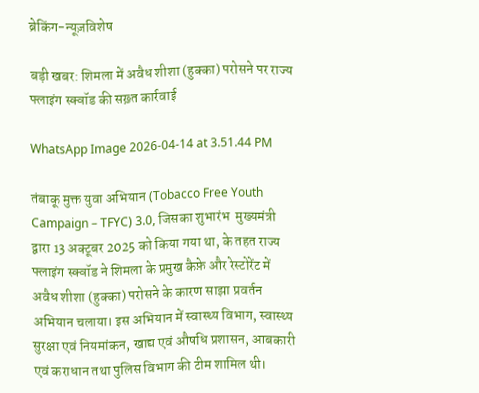ब्रेकिंग-न्यूज़विशेष

बड़ी खबर: शिमला में अवैध शीशा (हुक्का) परोसने पर राज्य फ्लाइंग स्क्वॉड की सख़्त कार्रवाई

WhatsApp Image 2026-04-14 at 3.51.44 PM

तंबाकू मुक्त युवा अभियान (Tobacco Free Youth Campaign – TFYC) 3.0, जिसका शुभारंभ  मुख्यमंत्री द्वारा 13 अक्टूबर 2025 को किया गया था, के तहत राज्य फ्लाइंग स्क्वॉड ने शिमला के प्रमुख कैफ़े और रेस्टोरेंट में अवैध शीशा (हुक्का) परोसने के कारण साझा प्रवर्तन अभियान चलाया। इस अभियान में स्वास्थ्य विभाग, स्वास्थ्य सुरक्षा एवं नियमांकन, खाद्य एवं औषधि प्रशासन, आबकारी एवं कराधान तथा पुलिस विभाग की टीम शामिल थी।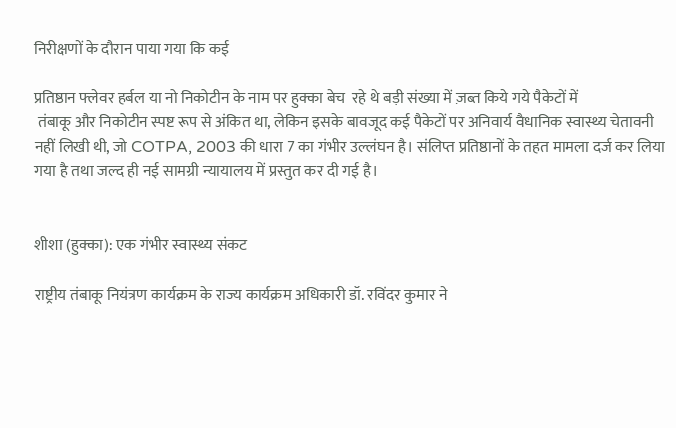निरीक्षणों के दौरान पाया गया कि कई

प्रतिष्ठान फ्लेवर हर्बल या नो निकोटीन के नाम पर हुक्का बेच  रहे थे बड़ी संख्या में ज़ब्त किये गये पैकेटों में
 तंबाकू और निकोटीन स्पष्ट रूप से अंकित था, लेकिन इसके बावजूद कई पैकेटों पर अनिवार्य वैधानिक स्वास्थ्य चेतावनी नहीं लिखी थी, जो COTPA, 2003 की धारा 7 का गंभीर उल्लंघन है। संलिप्त प्रतिष्ठानों के तहत मामला दर्ज कर लिया गया है तथा जल्द ही नई सामग्री न्यायालय में प्रस्तुत कर दी गई है।


शीशा (हुक्का): एक गंभीर स्वास्थ्य संकट

राष्ट्रीय तंबाकू नियंत्रण कार्यक्रम के राज्य कार्यक्रम अधिकारी डॉ. रविंदर कुमार ने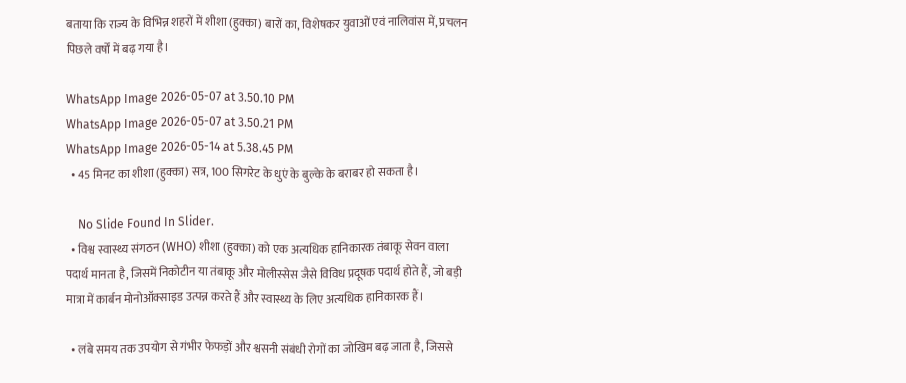बताया कि राज्य के विभिन्न शहरों में शीशा (हुक्का) बारों का, विशेषकर युवाओं एवं नालिवांस में, प्रचलन पिछले वर्षों में बढ़ गया है।

WhatsApp Image 2026-05-07 at 3.50.10 PM
WhatsApp Image 2026-05-07 at 3.50.21 PM
WhatsApp Image 2026-05-14 at 5.38.45 PM
  • 45 मिनट का शीशा (हुक्का) सत्र, 100 सिगरेट के धुएं के बुल्के के बराबर हो सकता है।

    No Slide Found In Slider.
  • विश्व स्वास्थ्य संगठन (WHO) शीशा (हुक्का) को एक अत्यधिक हानिकारक तंबाकू सेवन वाला पदार्थ मानता है, जिसमें निकोटीन या तंबाकू और मोलीस्सेस जैसे विविध प्रदूषक पदार्थ होते हैं, जो बड़ी मात्रा में कार्बन मोनोऑक्साइड उत्पन्न करते हैं और स्वास्थ्य के लिए अत्यधिक हानिकारक हैं।

  • लंबे समय तक उपयोग से गंभीर फेफड़ों और श्वसनी संबंधी रोगों का जोखिम बढ़ जाता है, जिससे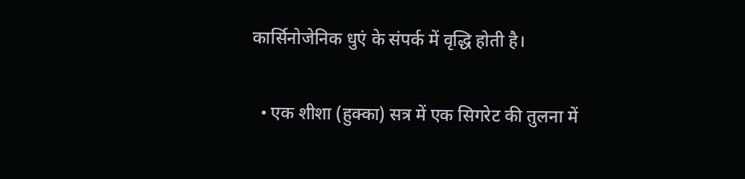कार्सिनोजेनिक धुएं के संपर्क में वृद्धि होती है।

  • एक शीशा (हुक्का) सत्र में एक सिगरेट की तुलना में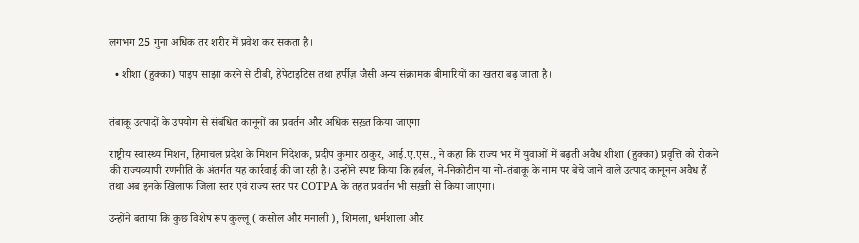लगभग 25 गुना अधिक तर शरीर में प्रवेश कर सकता है।

  • शीशा (हुक्का) पाइप साझा करने से टीबी, हेपेटाइटिस तथा हर्पीज़ जैसी अन्य संक्रामक बीमारियों का खतरा बढ़ जाता है।


तंबाकू उत्पादों के उपयोग से संबंधित कानूनों का प्रवर्तन और अधिक सख़्त किया जाएगा

राष्ट्रीय स्वास्थ्य मिशन, हिमाचल प्रदेश के मिशन निदेशक, प्रदीप कुमार ठाकुर, आई.ए.एस., ने कहा कि राज्य भर में युवाओं में बढ़ती अवैध शीशा (हुक्का) प्रवृत्ति को रोकने की राज्यव्यापी रणनीति के अंतर्गत यह कार्रवाई की जा रही है। उन्होंने स्पष्ट किया कि हर्बल, ने-निकोटीन या नो-तंबाकू के नाम पर बेचे जाने वाले उत्पाद कानूनन अवैध हैं तथा अब इनके खिलाफ जिला स्तर एवं राज्य स्तर पर COTPA के तहत प्रवर्तन भी सख़्ती से किया जाएगा।

उन्होंने बताया कि कुछ विशेष रूप कुल्लू ( कसोल और मनाली ), शिमला, धर्मशाला और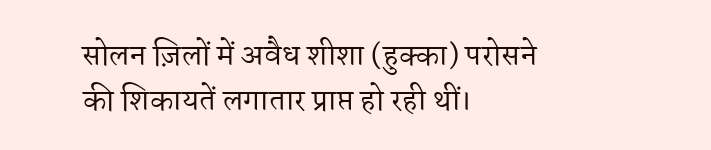सोलन ज़िलों में अवैध शीशा (हुक्का) परोसने की शिकायतें लगातार प्राप्त हो रही थीं।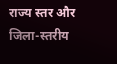राज्य स्तर और जिला-स्तरीय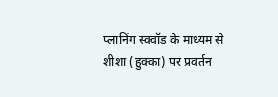प्लानिंग स्क्वॉड के माध्यम से शीशा (हुक्का) पर प्रवर्तन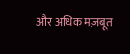और अधिक मज़बूत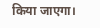किया जाएगा।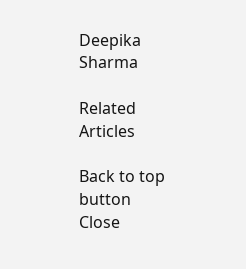Deepika Sharma

Related Articles

Back to top button
Close